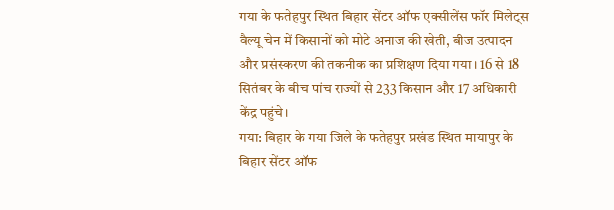गया के फतेहपुर स्थित बिहार सेंटर ऑफ एक्सीलेंस फॉर मिलेट्स वैल्यू चेन में किसानों को मोटे अनाज की खेती, बीज उत्पादन और प्रसंस्करण की तकनीक का प्रशिक्षण दिया गया। 16 से 18 सितंबर के बीच पांच राज्यों से 233 किसान और 17 अधिकारी केंद्र पहुंचे।
गया: बिहार के गया जिले के फतेहपुर प्रखंड स्थित मायापुर के बिहार सेंटर ऑफ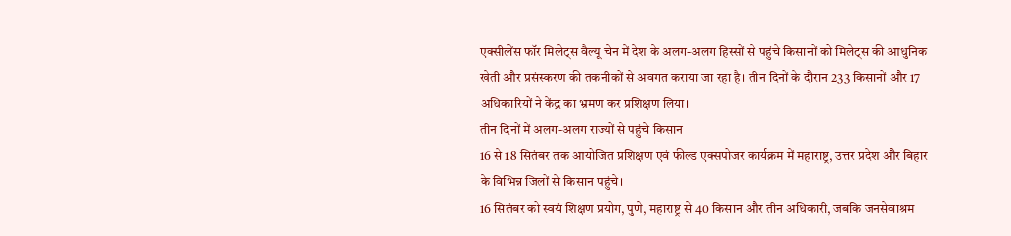एक्सीलेंस फॉर मिलेट्स वैल्यू चेन में देश के अलग-अलग हिस्सों से पहुंचे किसानों को मिलेट्स की आधुनिक खेती और प्रसंस्करण की तकनीकों से अवगत कराया जा रहा है। तीन दिनों के दौरान 233 किसानों और 17 अधिकारियों ने केंद्र का भ्रमण कर प्रशिक्षण लिया।
तीन दिनों में अलग-अलग राज्यों से पहुंचे किसान
16 से 18 सितंबर तक आयोजित प्रशिक्षण एवं फील्ड एक्सपोजर कार्यक्रम में महाराष्ट्र, उत्तर प्रदेश और बिहार के विभिन्न जिलों से किसान पहुंचे।
16 सितंबर को स्वयं शिक्षण प्रयोग, पुणे, महाराष्ट्र से 40 किसान और तीन अधिकारी, जबकि जनसेवाश्रम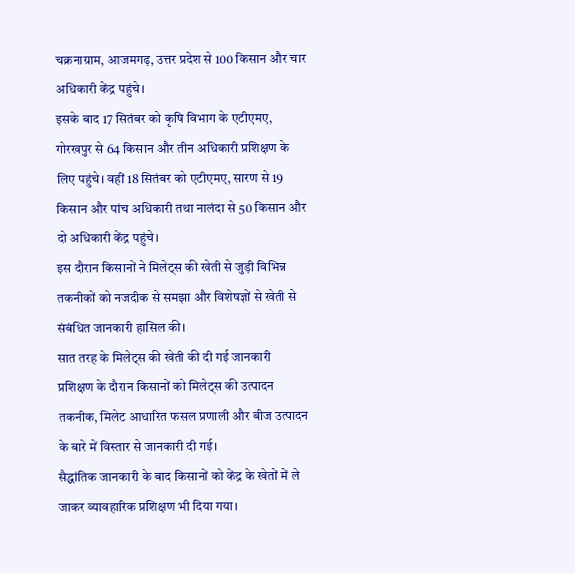चक्रनाग्राम, आजमगढ़, उत्तर प्रदेश से 100 किसान और चार अधिकारी केंद्र पहुंचे।
इसके बाद 17 सितंबर को कृषि विभाग के एटीएमए, गोरखपुर से 64 किसान और तीन अधिकारी प्रशिक्षण के लिए पहुंचे। वहीं 18 सितंबर को एटीएमए, सारण से 19 किसान और पांच अधिकारी तथा नालंदा से 50 किसान और दो अधिकारी केंद्र पहुंचे।
इस दौरान किसानों ने मिलेट्स की खेती से जुड़ी विभिन्न तकनीकों को नजदीक से समझा और विशेषज्ञों से खेती से संबंधित जानकारी हासिल की।
सात तरह के मिलेट्स की खेती की दी गई जानकारी
प्रशिक्षण के दौरान किसानों को मिलेट्स की उत्पादन तकनीक, मिलेट आधारित फसल प्रणाली और बीज उत्पादन के बारे में विस्तार से जानकारी दी गई।
सैद्धांतिक जानकारी के बाद किसानों को केंद्र के खेतों में ले जाकर व्यावहारिक प्रशिक्षण भी दिया गया।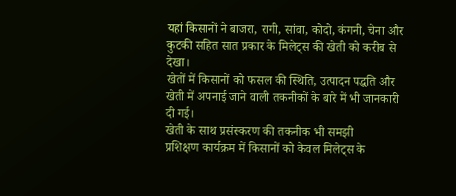यहां किसानों ने बाजरा, रागी, सांवा, कोदो, कंगनी, चेना और कुटकी सहित सात प्रकार के मिलेट्स की खेती को करीब से देखा।
खेतों में किसानों को फसल की स्थिति, उत्पादन पद्धति और खेती में अपनाई जाने वाली तकनीकों के बारे में भी जानकारी दी गई।
खेती के साथ प्रसंस्करण की तकनीक भी समझी
प्रशिक्षण कार्यक्रम में किसानों को केवल मिलेट्स के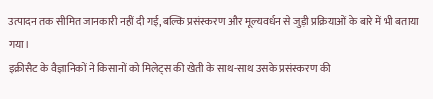उत्पादन तक सीमित जानकारी नहीं दी गई, बल्कि प्रसंस्करण और मूल्यवर्धन से जुड़ी प्रक्रियाओं के बारे में भी बताया गया।
इक्रीसैट के वैज्ञानिकों ने किसानों को मिलेट्स की खेती के साथ-साथ उसके प्रसंस्करण की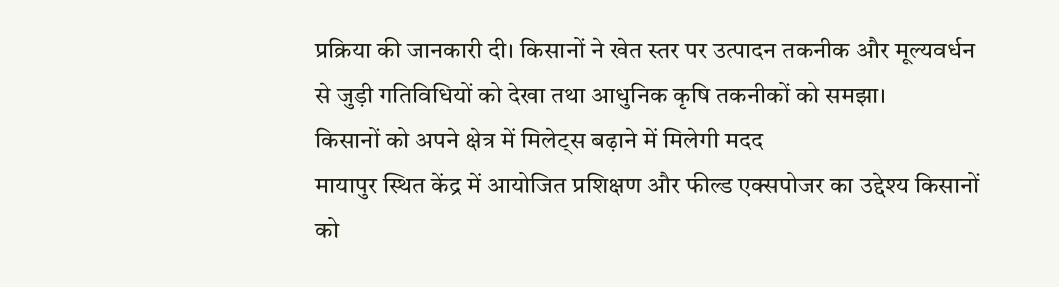प्रक्रिया की जानकारी दी। किसानों ने खेत स्तर पर उत्पादन तकनीक और मूल्यवर्धन से जुड़ी गतिविधियों को देखा तथा आधुनिक कृषि तकनीकों को समझा।
किसानों को अपने क्षेत्र में मिलेट्स बढ़ाने में मिलेगी मदद
मायापुर स्थित केंद्र में आयोजित प्रशिक्षण और फील्ड एक्सपोजर का उद्देश्य किसानों को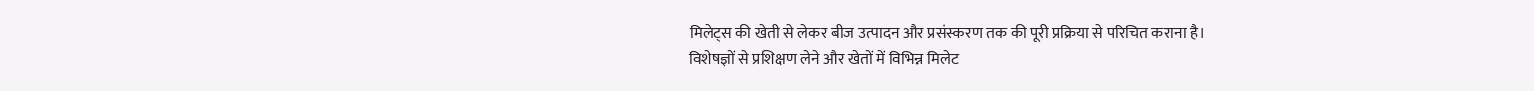मिलेट्स की खेती से लेकर बीज उत्पादन और प्रसंस्करण तक की पूरी प्रक्रिया से परिचित कराना है।
विशेषज्ञों से प्रशिक्षण लेने और खेतों में विभिन्न मिलेट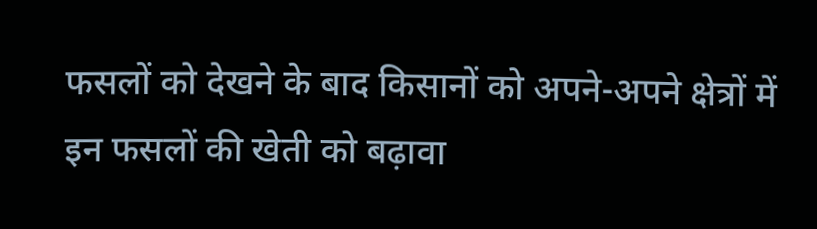फसलों को देखने के बाद किसानों को अपने-अपने क्षेत्रों में इन फसलों की खेती को बढ़ावा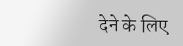देने के लिए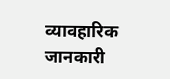व्यावहारिक जानकारी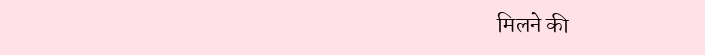मिलने की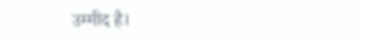उम्मीद है।